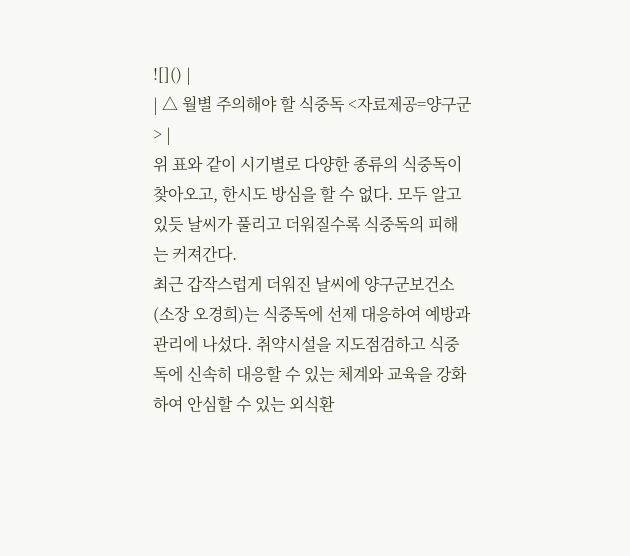![]() |
| △ 월별 주의해야 할 식중독 <자료제공=양구군> |
위 표와 같이 시기별로 다양한 종류의 식중독이 찾아오고, 한시도 방심을 할 수 없다. 모두 알고 있듯 날씨가 풀리고 더워질수록 식중독의 피해는 커져간다.
최근 갑작스럽게 더워진 날씨에 양구군보건소(소장 오경희)는 식중독에 선제 대응하여 예방과 관리에 나섰다. 취약시설을 지도점검하고 식중독에 신속히 대응할 수 있는 체계와 교육을 강화 하여 안심할 수 있는 외식환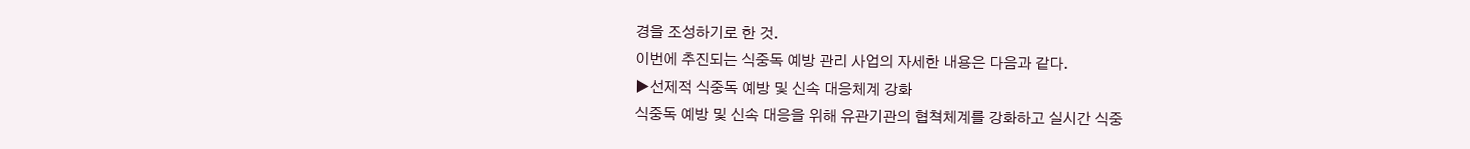경을 조성하기로 한 것.
이번에 추진되는 식중독 예방 관리 사업의 자세한 내용은 다음과 같다.
▶선제적 식중독 예방 및 신속 대응체계 강화
식중독 예방 및 신속 대응을 위해 유관기관의 협쳑체계를 강화하고 실시간 식중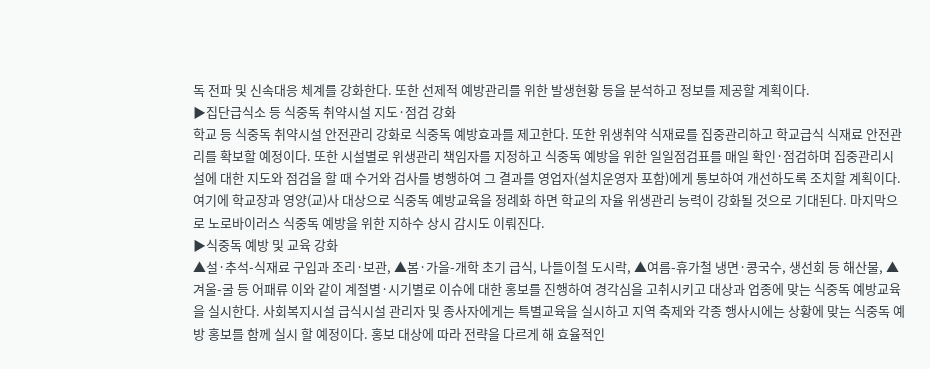독 전파 및 신속대응 체계를 강화한다. 또한 선제적 예방관리를 위한 발생현황 등을 분석하고 정보를 제공할 계획이다.
▶집단급식소 등 식중독 취약시설 지도·점검 강화
학교 등 식중독 취약시설 안전관리 강화로 식중독 예방효과를 제고한다. 또한 위생취약 식재료를 집중관리하고 학교급식 식재료 안전관리를 확보할 예정이다. 또한 시설별로 위생관리 책임자를 지정하고 식중독 예방을 위한 일일점검표를 매일 확인·점검하며 집중관리시설에 대한 지도와 점검을 할 때 수거와 검사를 병행하여 그 결과를 영업자(설치운영자 포함)에게 통보하여 개선하도록 조치할 계획이다. 여기에 학교장과 영양(교)사 대상으로 식중독 예방교육을 정례화 하면 학교의 자율 위생관리 능력이 강화될 것으로 기대된다. 마지막으로 노로바이러스 식중독 예방을 위한 지하수 상시 감시도 이뤄진다.
▶식중독 예방 및 교육 강화
▲설·추석-식재료 구입과 조리·보관, ▲봄·가을-개학 초기 급식, 나들이철 도시락, ▲여름-휴가철 냉면·콩국수, 생선회 등 해산물, ▲겨울-굴 등 어패류 이와 같이 계절별·시기별로 이슈에 대한 홍보를 진행하여 경각심을 고취시키고 대상과 업종에 맞는 식중독 예방교육을 실시한다. 사회복지시설 급식시설 관리자 및 종사자에게는 특별교육을 실시하고 지역 축제와 각종 행사시에는 상황에 맞는 식중독 예방 홍보를 함께 실시 할 예정이다. 홍보 대상에 따라 전략을 다르게 해 효율적인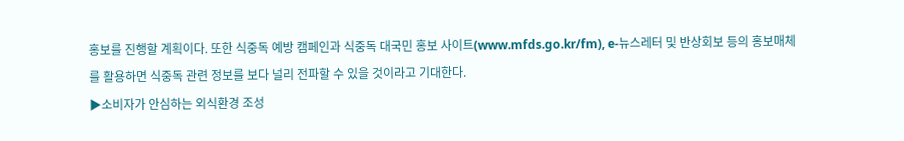홍보를 진행할 계획이다. 또한 식중독 예방 캠페인과 식중독 대국민 홍보 사이트(www.mfds.go.kr/fm), e-뉴스레터 및 반상회보 등의 홍보매체를 활용하면 식중독 관련 정보를 보다 널리 전파할 수 있을 것이라고 기대한다.
▶소비자가 안심하는 외식환경 조성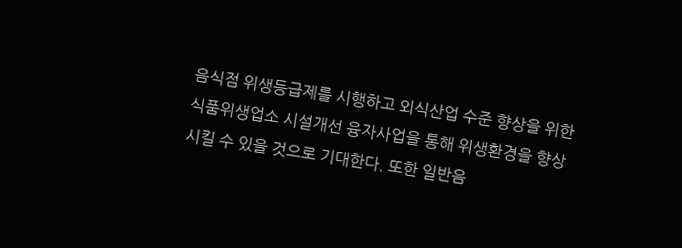음식점 위생등급제를 시행하고 외식산업 수준 향상을 위한 식품위생업소 시설개선 융자사업을 통해 위생환경을 향상시킬 수 있을 것으로 기대한다. 또한 일반음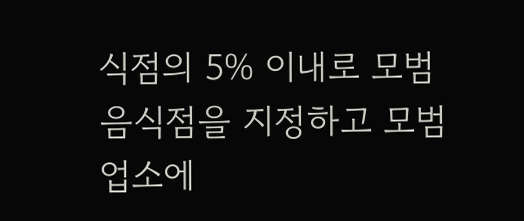식점의 5% 이내로 모범음식점을 지정하고 모범업소에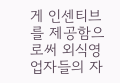게 인센티브를 제공함으로써 외식영업자들의 자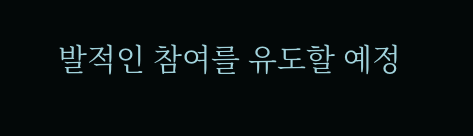발적인 참여를 유도할 예정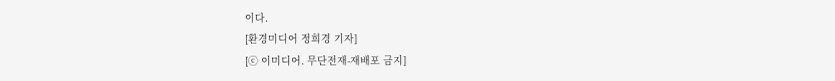이다.
[환경미디어 정희경 기자]
[ⓒ 이미디어. 무단전재-재배포 금지]